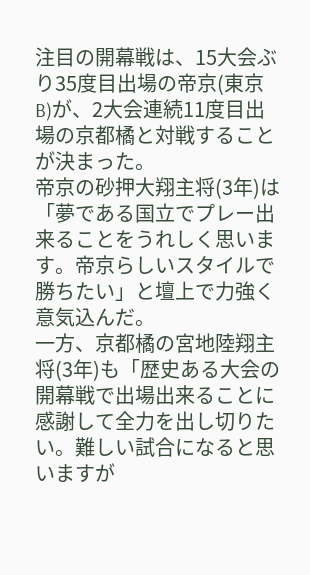注目の開幕戦は、15大会ぶり35度目出場の帝京(東京B)が、2大会連続11度目出場の京都橘と対戦することが決まった。
帝京の砂押大翔主将(3年)は「夢である国立でプレー出来ることをうれしく思います。帝京らしいスタイルで勝ちたい」と壇上で力強く意気込んだ。
一方、京都橘の宮地陸翔主将(3年)も「歴史ある大会の開幕戦で出場出来ることに感謝して全力を出し切りたい。難しい試合になると思いますが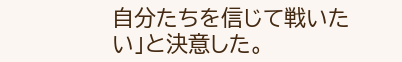自分たちを信じて戦いたい」と決意した。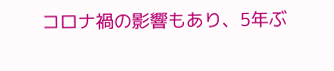コロナ禍の影響もあり、5年ぶ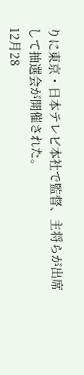りに東京・日本テレビ本社で監督、主将らが出席して抽選会が開催された。
12月28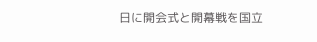日に開会式と開幕戦を国立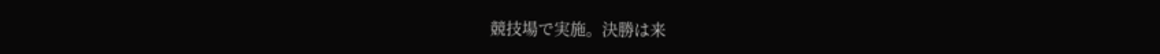競技場で実施。決勝は来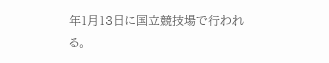年1月13日に国立競技場で行われる。